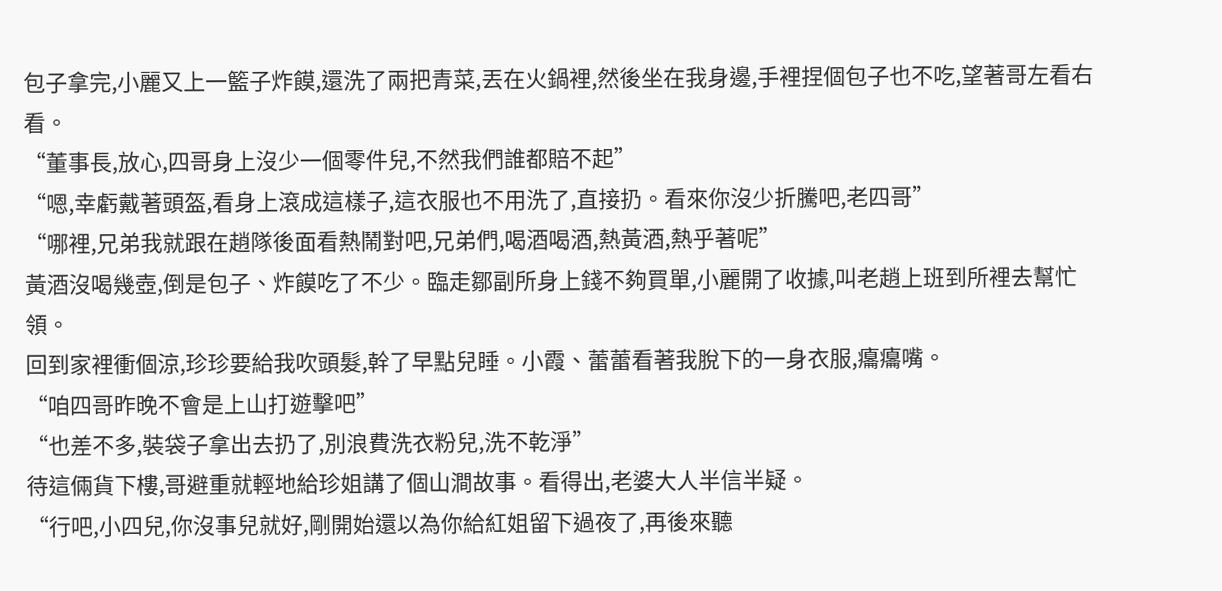包子拿完,小麗又上一籃子炸饃,還洗了兩把青菜,丟在火鍋裡,然後坐在我身邊,手裡捏個包子也不吃,望著哥左看右看。
“董事長,放心,四哥身上沒少一個零件兒,不然我們誰都賠不起”
“嗯,幸虧戴著頭盔,看身上滾成這樣子,這衣服也不用洗了,直接扔。看來你沒少折騰吧,老四哥”
“哪裡,兄弟我就跟在趙隊後面看熱鬧對吧,兄弟們,喝酒喝酒,熱黃酒,熱乎著呢”
黃酒沒喝幾壺,倒是包子、炸饃吃了不少。臨走鄒副所身上錢不夠買單,小麗開了收據,叫老趙上班到所裡去幫忙領。
回到家裡衝個涼,珍珍要給我吹頭髮,幹了早點兒睡。小霞、蕾蕾看著我脫下的一身衣服,癟癟嘴。
“咱四哥昨晚不會是上山打遊擊吧”
“也差不多,裝袋子拿出去扔了,別浪費洗衣粉兒,洗不乾淨”
待這倆貨下樓,哥避重就輕地給珍姐講了個山澗故事。看得出,老婆大人半信半疑。
“行吧,小四兒,你沒事兒就好,剛開始還以為你給紅姐留下過夜了,再後來聽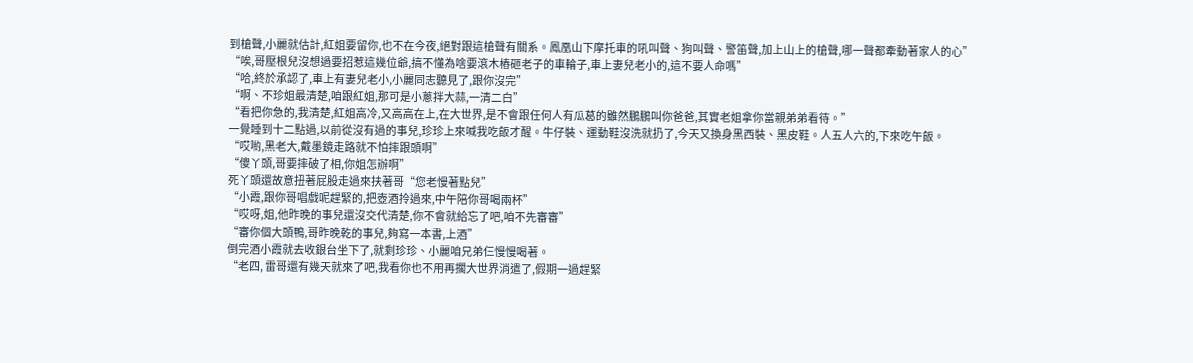到槍聲,小麗就估計,紅姐要留你,也不在今夜,絕對跟這槍聲有關系。鳳凰山下摩托車的吼叫聲、狗叫聲、警笛聲,加上山上的槍聲,哪一聲都牽動著家人的心”
“唉,哥壓根兒沒想過要招惹這幾位爺,搞不懂為啥要滾木樁砸老子的車輪子,車上妻兒老小的,這不要人命嗎”
“哈,終於承認了,車上有妻兒老小,小麗同志聽見了,跟你沒完”
“啊、不珍姐最清楚,咱跟紅姐,那可是小蔥拌大蒜,一清二白”
“看把你急的,我清楚,紅姐高冷,又高高在上,在大世界,是不會跟任何人有瓜葛的雖然鵬鵬叫你爸爸,其實老姐拿你當親弟弟看待。”
一覺睡到十二點過,以前從沒有過的事兒,珍珍上來喊我吃飯才醒。牛仔裝、運動鞋沒洗就扔了,今天又換身黑西裝、黑皮鞋。人五人六的,下來吃午飯。
“哎喲,黑老大,戴墨鏡走路就不怕摔跟頭啊”
“傻丫頭,哥要摔破了相,你姐怎辦啊”
死丫頭還故意扭著屁股走過來扶著哥“您老慢著點兒”
“小霞,跟你哥唱戲呢趕緊的,把壺酒拎過來,中午陪你哥喝兩杯”
“哎呀,姐,他昨晚的事兒還沒交代清楚,你不會就給忘了吧,咱不先審審”
“審你個大頭鴨,哥昨晚乾的事兒,夠寫一本書,上酒”
倒完酒小霞就去收銀台坐下了,就剩珍珍、小麗咱兄弟仨慢慢喝著。
“老四, 雷哥還有幾天就來了吧,我看你也不用再擱大世界消遣了,假期一過趕緊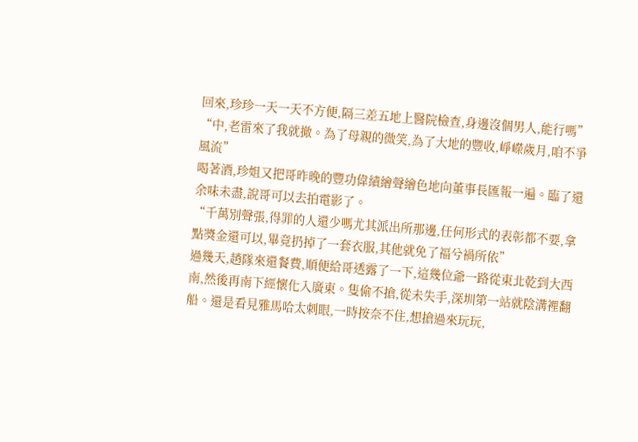回來,珍珍一天一天不方便,隔三差五地上醫院檢查,身邊沒個男人,能行嗎”
“中,老雷來了我就撤。為了母親的微笑,為了大地的豐收,崢嶸歲月,咱不爭風流”
喝著酒,珍姐又把哥昨晚的豐功偉績繪聲繪色地向董事長匯報一遍。臨了還余味未盡,說哥可以去拍電影了。
“千萬別聲張,得罪的人還少嗎尤其派出所那邊,任何形式的表彰都不要,拿點獎金還可以,畢竟扔掉了一套衣服,其他就免了福兮禍所依”
過幾天,趙隊來還餐費,順便給哥透露了一下,這幾位爺一路從東北乾到大西南,然後再南下經懷化入廣東。隻偷不搶,從未失手,深圳第一站就陰溝裡翻船。還是看見雅馬哈太刺眼,一時按奈不住,想搶過來玩玩,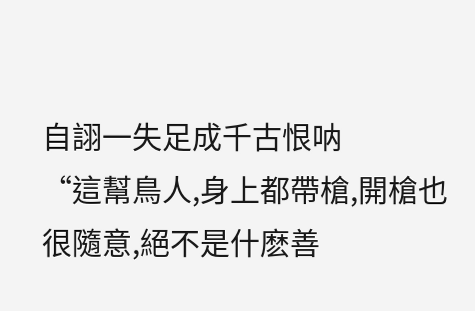自詡一失足成千古恨呐
“這幫鳥人,身上都帶槍,開槍也很隨意,絕不是什麽善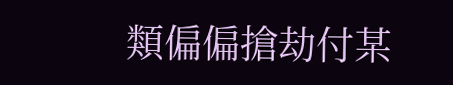類偏偏搶劫付某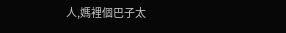人,媽裡個巴子太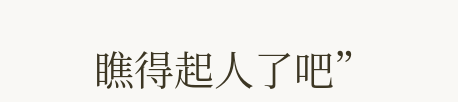瞧得起人了吧”